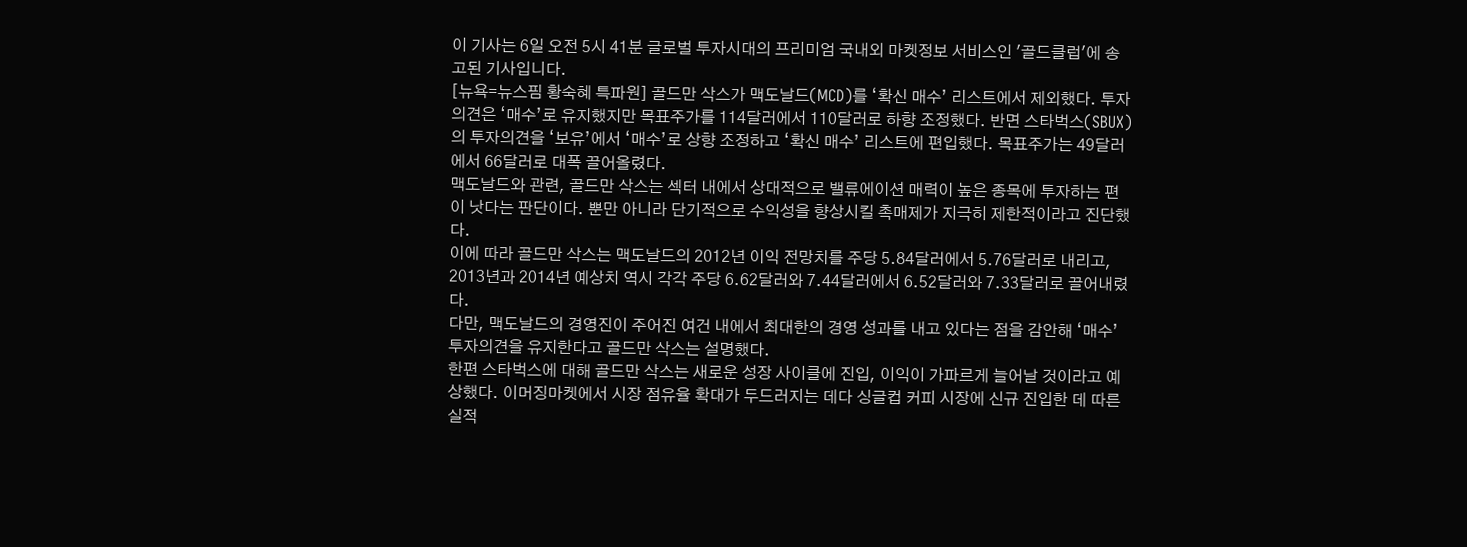이 기사는 6일 오전 5시 41분 글로벌 투자시대의 프리미엄 국내외 마켓정보 서비스인 '골드클럽'에 송고된 기사입니다.
[뉴욕=뉴스핌 황숙혜 특파원] 골드만 삭스가 맥도날드(MCD)를 ‘확신 매수’ 리스트에서 제외했다. 투자의견은 ‘매수’로 유지했지만 목표주가를 114달러에서 110달러로 하향 조정했다. 반면 스타벅스(SBUX)의 투자의견을 ‘보유’에서 ‘매수’로 상향 조정하고 ‘확신 매수’ 리스트에 편입했다. 목표주가는 49달러에서 66달러로 대폭 끌어올렸다.
맥도날드와 관련, 골드만 삭스는 섹터 내에서 상대적으로 밸류에이션 매력이 높은 종목에 투자하는 편이 낫다는 판단이다. 뿐만 아니라 단기적으로 수익성을 향상시킬 촉매제가 지극히 제한적이라고 진단했다.
이에 따라 골드만 삭스는 맥도날드의 2012년 이익 전망치를 주당 5.84달러에서 5.76달러로 내리고, 2013년과 2014년 예상치 역시 각각 주당 6.62달러와 7.44달러에서 6.52달러와 7.33달러로 끌어내렸다.
다만, 맥도날드의 경영진이 주어진 여건 내에서 최대한의 경영 성과를 내고 있다는 점을 감안해 ‘매수’ 투자의견을 유지한다고 골드만 삭스는 설명했다.
한편 스타벅스에 대해 골드만 삭스는 새로운 성장 사이클에 진입, 이익이 가파르게 늘어날 것이라고 예상했다. 이머징마켓에서 시장 점유율 확대가 두드러지는 데다 싱글컵 커피 시장에 신규 진입한 데 따른 실적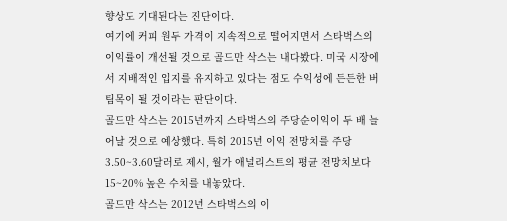향상도 기대된다는 진단이다.
여기에 커피 원두 가격이 지속적으로 떨어지면서 스타벅스의 이익률이 개선될 것으로 골드만 삭스는 내다봤다. 미국 시장에서 지배적인 입지를 유지하고 있다는 점도 수익성에 든든한 버팀목이 될 것이라는 판단이다.
골드만 삭스는 2015년까지 스타벅스의 주당순이익이 두 배 늘어날 것으로 예상했다. 특히 2015년 이익 전망치를 주당 3.50~3.60달러로 제시, 월가 애널리스트의 평균 전망치보다 15~20% 높은 수치를 내놓았다.
골드만 삭스는 2012년 스타벅스의 이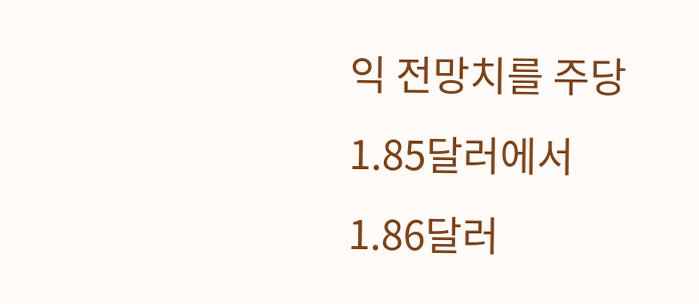익 전망치를 주당 1.85달러에서 1.86달러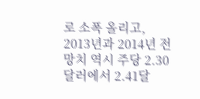로 소폭 올리고, 2013년과 2014년 전망치 역시 주당 2.30달러에서 2.41달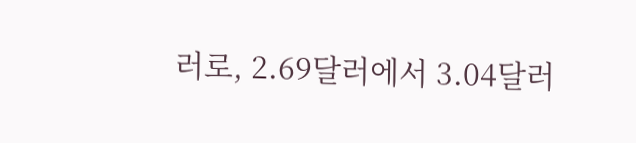러로, 2.69달러에서 3.04달러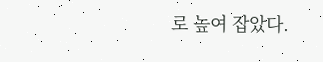로 높여 잡았다.